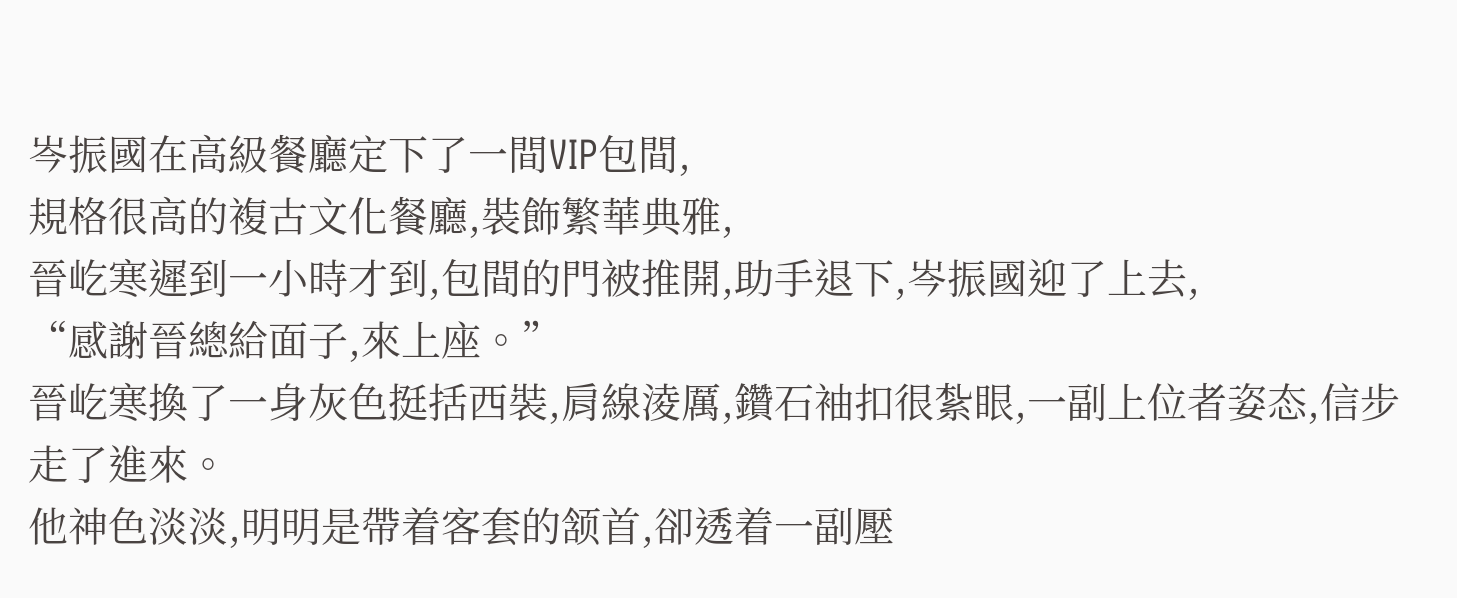岑振國在高級餐廳定下了一間VIP包間,
規格很高的複古文化餐廳,裝飾繁華典雅,
晉屹寒遲到一小時才到,包間的門被推開,助手退下,岑振國迎了上去,
“感謝晉總給面子,來上座。”
晉屹寒換了一身灰色挺括西裝,肩線淩厲,鑽石袖扣很紮眼,一副上位者姿态,信步走了進來。
他神色淡淡,明明是帶着客套的颔首,卻透着一副壓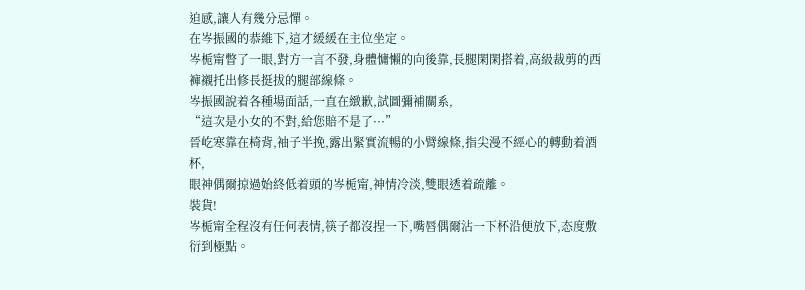迫感,讓人有幾分忌憚。
在岑振國的恭維下,這才緩緩在主位坐定。
岑栀甯瞥了一眼,對方一言不發,身體慵懶的向後靠,長腿閑閑搭着,高級裁剪的西褲襯托出修長挺拔的腿部線條。
岑振國說着各種場面話,一直在緻歉,試圖彌補關系,
“這次是小女的不對,給您賠不是了···”
晉屹寒靠在椅背,袖子半挽,露出緊實流暢的小臂線條,指尖漫不經心的轉動着酒杯,
眼神偶爾掠過始終低着頭的岑栀甯,神情冷淡,雙眼透着疏離。
裝貨!
岑栀甯全程沒有任何表情,筷子都沒捏一下,嘴唇偶爾沾一下杯沿便放下,态度敷衍到極點。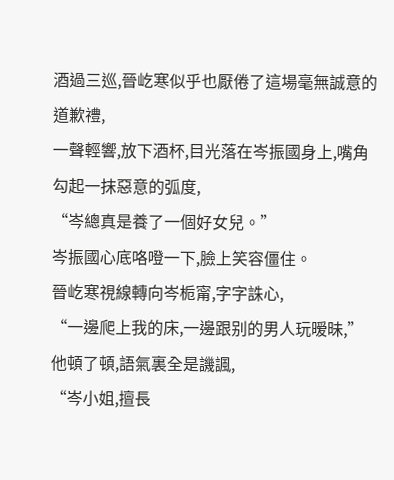酒過三巡,晉屹寒似乎也厭倦了這場毫無誠意的道歉禮,
一聲輕響,放下酒杯,目光落在岑振國身上,嘴角勾起一抹惡意的弧度,
“岑總真是養了一個好女兒。”
岑振國心底咯噔一下,臉上笑容僵住。
晉屹寒視線轉向岑栀甯,字字誅心,
“一邊爬上我的床,一邊跟别的男人玩暧昧,”
他頓了頓,語氣裏全是譏諷,
“岑小姐,擅長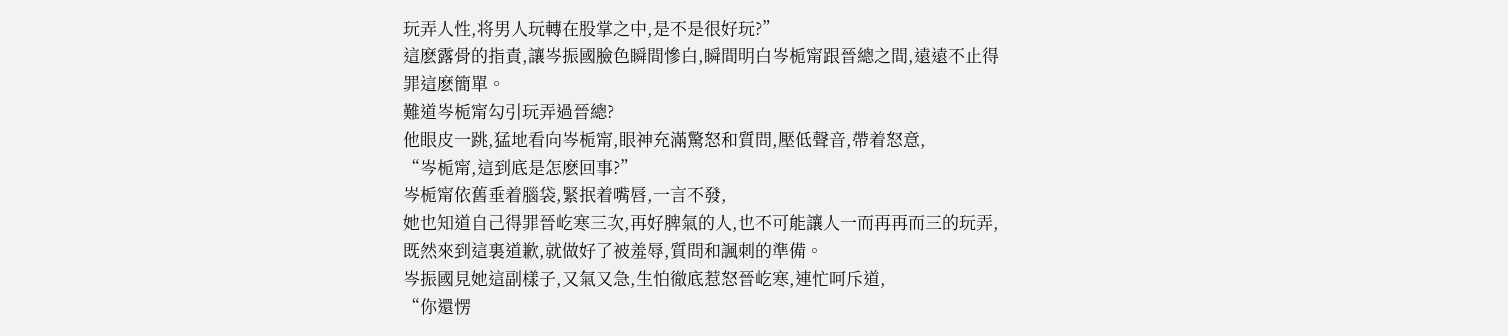玩弄人性,将男人玩轉在股掌之中,是不是很好玩?”
這麽露骨的指責,讓岑振國臉色瞬間慘白,瞬間明白岑栀甯跟晉總之間,遠遠不止得罪這麽簡單。
難道岑栀甯勾引玩弄過晉總?
他眼皮一跳,猛地看向岑栀甯,眼神充滿驚怒和質問,壓低聲音,帶着怒意,
“岑栀甯,這到底是怎麽回事?”
岑栀甯依舊垂着腦袋,緊抿着嘴唇,一言不發,
她也知道自己得罪晉屹寒三次,再好脾氣的人,也不可能讓人一而再再而三的玩弄,
既然來到這裏道歉,就做好了被羞辱,質問和諷刺的準備。
岑振國見她這副樣子,又氣又急,生怕徹底惹怒晉屹寒,連忙呵斥道,
“你還愣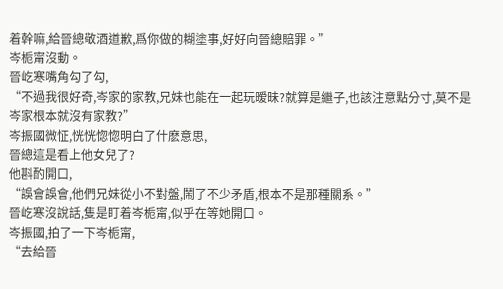着幹嘛,給晉總敬酒道歉,爲你做的糊塗事,好好向晉總賠罪。”
岑栀甯沒動。
晉屹寒嘴角勾了勾,
“不過我很好奇,岑家的家教,兄妹也能在一起玩暧昧?就算是繼子,也該注意點分寸,莫不是岑家根本就沒有家教?”
岑振國微怔,恍恍惚惚明白了什麽意思,
晉總這是看上他女兒了?
他斟酌開口,
“誤會誤會,他們兄妹從小不對盤,鬧了不少矛盾,根本不是那種關系。”
晉屹寒沒說話,隻是盯着岑栀甯,似乎在等她開口。
岑振國,拍了一下岑栀甯,
“去給晉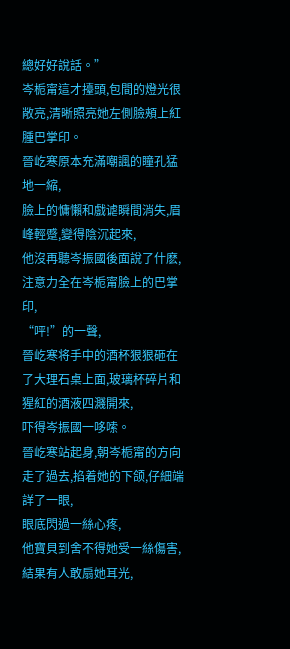總好好說話。”
岑栀甯這才擡頭,包間的燈光很敞亮,清晰照亮她左側臉頰上紅腫巴掌印。
晉屹寒原本充滿嘲諷的瞳孔猛地一縮,
臉上的慵懶和戲谑瞬間消失,眉峰輕蹙,變得陰沉起來,
他沒再聽岑振國後面說了什麽,注意力全在岑栀甯臉上的巴掌印,
“呯!”的一聲,
晉屹寒将手中的酒杯狠狠砸在了大理石桌上面,玻璃杯碎片和猩紅的酒液四濺開來,
吓得岑振國一哆嗦。
晉屹寒站起身,朝岑栀甯的方向走了過去,掐着她的下颌,仔細端詳了一眼,
眼底閃過一絲心疼,
他寶貝到舍不得她受一絲傷害,結果有人敢扇她耳光,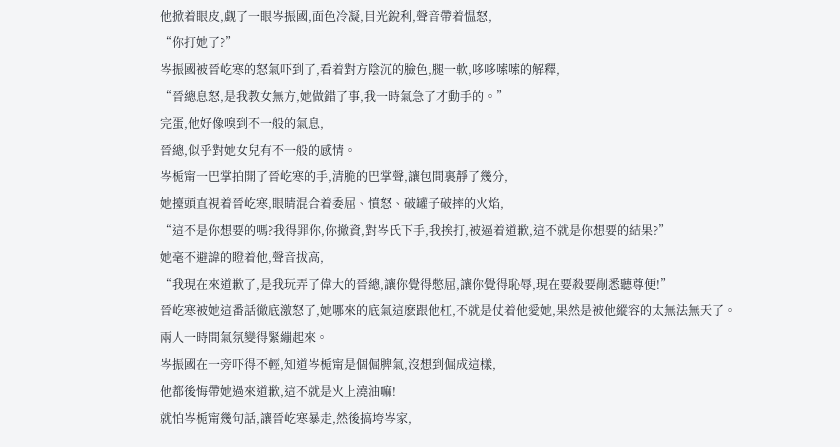他掀着眼皮,觑了一眼岑振國,面色冷凝,目光銳利,聲音帶着愠怒,
“你打她了?”
岑振國被晉屹寒的怒氣吓到了,看着對方陰沉的臉色,腿一軟,哆哆嗦嗦的解釋,
“晉總息怒,是我教女無方,她做錯了事,我一時氣急了才動手的。”
完蛋,他好像嗅到不一般的氣息,
晉總,似乎對她女兒有不一般的感情。
岑栀甯一巴掌拍開了晉屹寒的手,清脆的巴掌聲,讓包間裏靜了幾分,
她擡頭直視着晉屹寒,眼睛混合着委屈、憤怒、破罐子破摔的火焰,
“這不是你想要的嗎?我得罪你,你撤資,對岑氏下手,我挨打,被逼着道歉,這不就是你想要的結果?”
她毫不避諱的瞪着他,聲音拔高,
“我現在來道歉了,是我玩弄了偉大的晉總,讓你覺得憋屈,讓你覺得恥辱,現在要殺要剮悉聽尊便!”
晉屹寒被她這番話徹底激怒了,她哪來的底氣這麽跟他杠,不就是仗着他愛她,果然是被他縱容的太無法無天了。
兩人一時間氣氛變得緊繃起來。
岑振國在一旁吓得不輕,知道岑栀甯是個倔脾氣,沒想到倔成這樣,
他都後悔帶她過來道歉,這不就是火上澆油嘛!
就怕岑栀甯幾句話,讓晉屹寒暴走,然後搞垮岑家,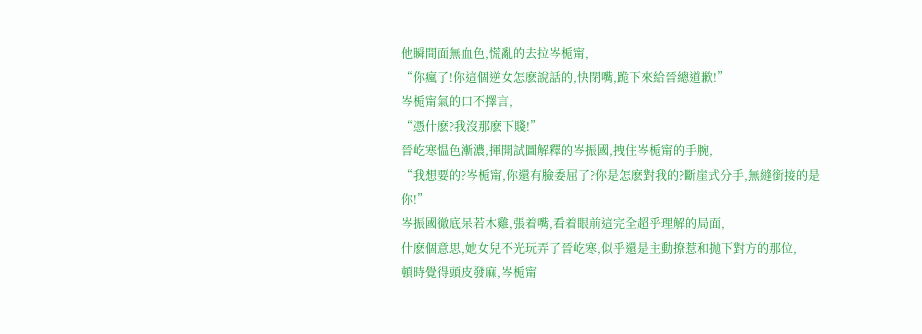他瞬間面無血色,慌亂的去拉岑栀甯,
“你瘋了!你這個逆女怎麽說話的,快閉嘴,跪下來給晉總道歉!”
岑栀甯氣的口不擇言,
“憑什麽?我沒那麽下賤!”
晉屹寒愠色漸濃,揮開試圖解釋的岑振國,拽住岑栀甯的手腕,
“我想要的?岑栀甯,你還有臉委屈了?你是怎麽對我的?斷崖式分手,無縫銜接的是你!”
岑振國徹底呆若木雞,張着嘴,看着眼前這完全超乎理解的局面,
什麽個意思,她女兒不光玩弄了晉屹寒,似乎還是主動撩惹和抛下對方的那位,
頓時覺得頭皮發麻,岑栀甯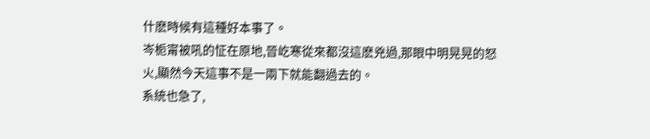什麽時候有這種好本事了。
岑栀甯被吼的怔在原地,晉屹寒從來都沒這麽兇過,那眼中明晃晃的怒火,顯然今天這事不是一兩下就能翻過去的。
系統也急了,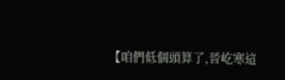【咱們低個頭算了,晉屹寒這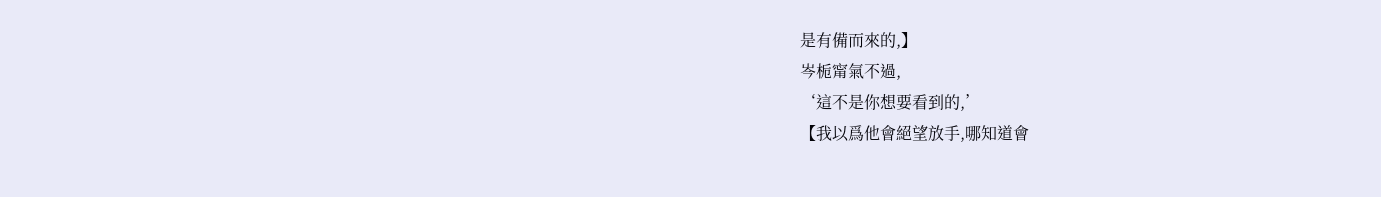是有備而來的,】
岑栀甯氣不過,
‘這不是你想要看到的,’
【我以爲他會絕望放手,哪知道會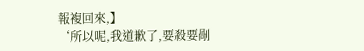報複回來,】
‘所以呢,我道歉了,要殺要剮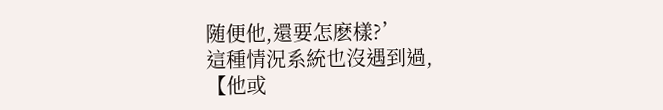随便他,還要怎麽樣?’
這種情況系統也沒遇到過,
【他或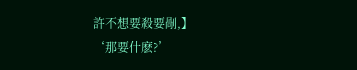許不想要殺要剮,】
‘那要什麽?’